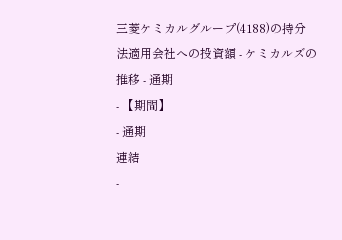三菱ケミカルグループ(4188)の持分法適用会社への投資額 - ケミカルズの推移 - 通期
- 【期間】
- 通期
連結
-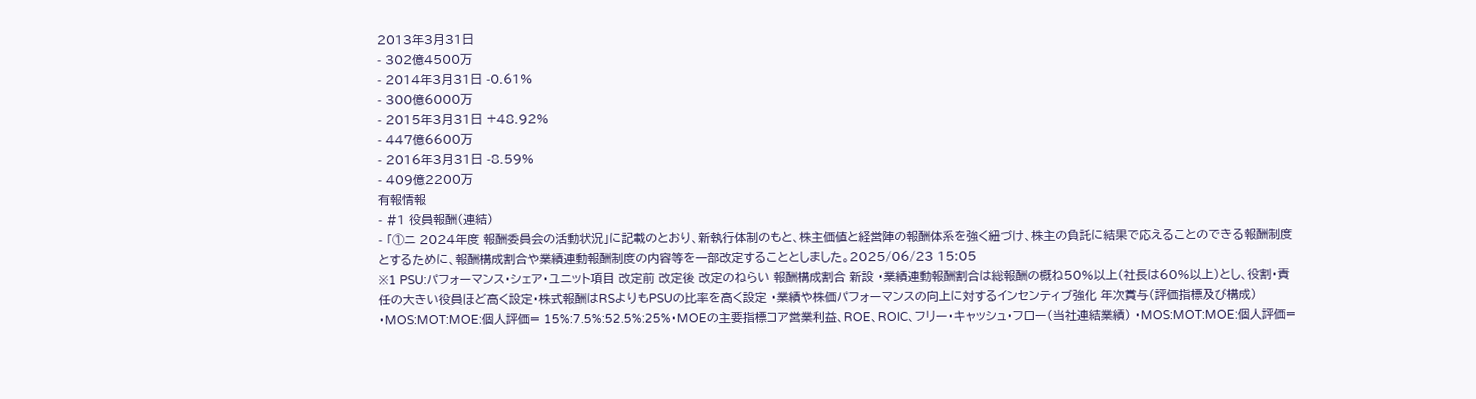2013年3月31日
- 302億4500万
- 2014年3月31日 -0.61%
- 300億6000万
- 2015年3月31日 +48.92%
- 447億6600万
- 2016年3月31日 -8.59%
- 409億2200万
有報情報
- #1 役員報酬(連結)
- 「①ニ 2024年度 報酬委員会の活動状況」に記載のとおり、新執行体制のもと、株主価値と経営陣の報酬体系を強く紐づけ、株主の負託に結果で応えることのできる報酬制度とするために、報酬構成割合や業績連動報酬制度の内容等を一部改定することとしました。2025/06/23 15:05
※1 PSU:パフォーマンス・シェア・ユニット項目 改定前 改定後 改定のねらい 報酬構成割合 新設 ・業績連動報酬割合は総報酬の概ね50%以上(社長は60%以上)とし、役割・責任の大きい役員ほど高く設定・株式報酬はRSよりもPSUの比率を高く設定 ・業績や株価パフォーマンスの向上に対するインセンティブ強化 年次賞与(評価指標及び構成) ・MOS:MOT:MOE:個人評価= 15%:7.5%:52.5%:25%・MOEの主要指標コア営業利益、ROE、ROIC、フリー・キャッシュ・フロー(当社連結業績) ・MOS:MOT:MOE:個人評価=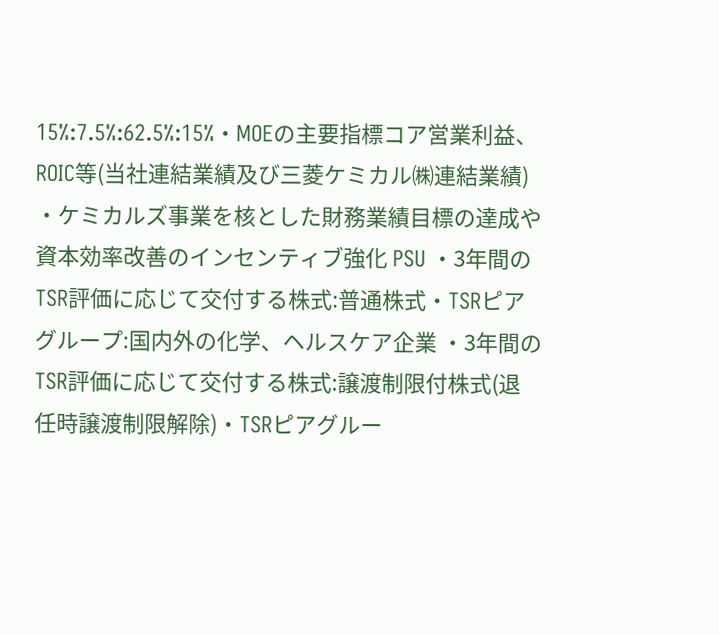15%:7.5%:62.5%:15%・MOEの主要指標コア営業利益、ROIC等(当社連結業績及び三菱ケミカル㈱連結業績) ・ケミカルズ事業を核とした財務業績目標の達成や資本効率改善のインセンティブ強化 PSU ・3年間のTSR評価に応じて交付する株式:普通株式・TSRピアグループ:国内外の化学、ヘルスケア企業 ・3年間のTSR評価に応じて交付する株式:譲渡制限付株式(退任時譲渡制限解除)・TSRピアグルー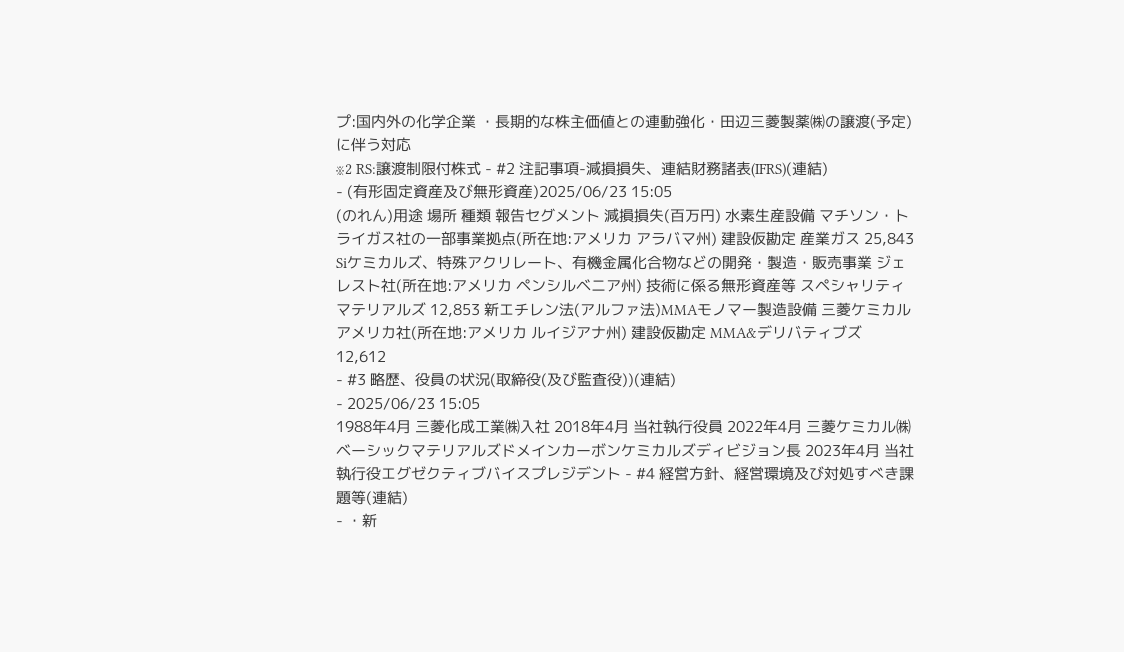プ:国内外の化学企業 ・長期的な株主価値との連動強化・田辺三菱製薬㈱の譲渡(予定)に伴う対応
※2 RS:譲渡制限付株式 - #2 注記事項-減損損失、連結財務諸表(IFRS)(連結)
- (有形固定資産及び無形資産)2025/06/23 15:05
(のれん)用途 場所 種類 報告セグメント 減損損失(百万円) 水素生産設備 マチソン・トライガス社の一部事業拠点(所在地:アメリカ アラバマ州) 建設仮勘定 産業ガス 25,843 Siケミカルズ、特殊アクリレート、有機金属化合物などの開発・製造・販売事業 ジェレスト社(所在地:アメリカ ペンシルベニア州) 技術に係る無形資産等 スペシャリティマテリアルズ 12,853 新エチレン法(アルファ法)MMAモノマー製造設備 三菱ケミカルアメリカ社(所在地:アメリカ ルイジアナ州) 建設仮勘定 MMA&デリバティブズ 12,612
- #3 略歴、役員の状況(取締役(及び監査役))(連結)
- 2025/06/23 15:05
1988年4月 三菱化成工業㈱入社 2018年4月 当社執行役員 2022年4月 三菱ケミカル㈱ベーシックマテリアルズドメインカーボンケミカルズディビジョン長 2023年4月 当社執行役エグゼクティブバイスプレジデント - #4 経営方針、経営環境及び対処すべき課題等(連結)
- ・新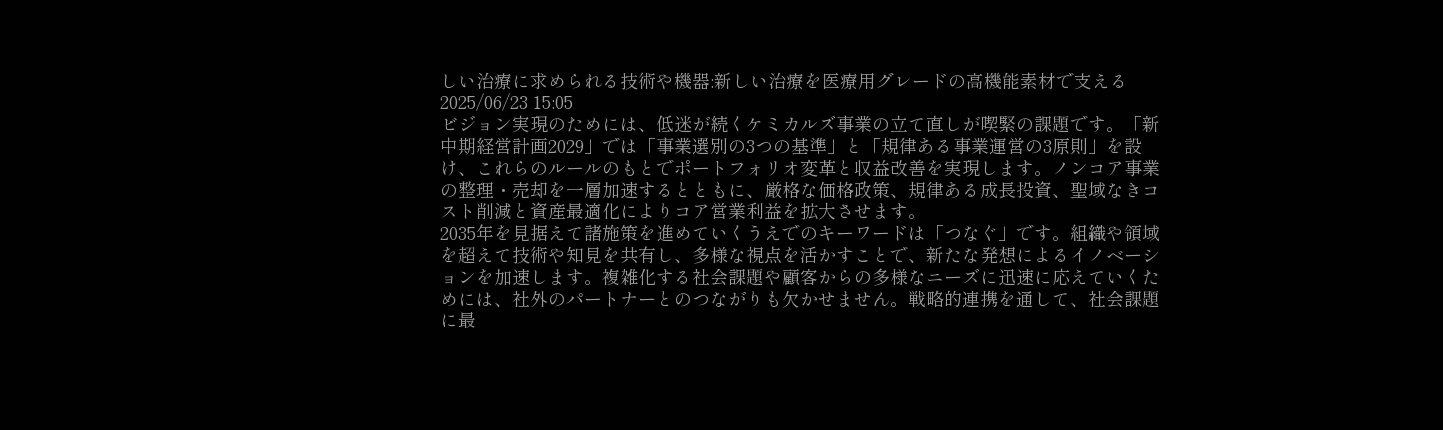しい治療に求められる技術や機器:新しい治療を医療用グレードの高機能素材で支える2025/06/23 15:05
ビジョン実現のためには、低迷が続くケミカルズ事業の立て直しが喫緊の課題です。「新中期経営計画2029」では「事業選別の3つの基準」と「規律ある事業運営の3原則」を設け、これらのルールのもとでポートフォリオ変革と収益改善を実現します。ノンコア事業の整理・売却を一層加速するとともに、厳格な価格政策、規律ある成長投資、聖域なきコスト削減と資産最適化によりコア営業利益を拡大させます。
2035年を見据えて諸施策を進めていくうえでのキーワードは「つなぐ」です。組織や領域を超えて技術や知見を共有し、多様な視点を活かすことで、新たな発想によるイノベーションを加速します。複雑化する社会課題や顧客からの多様なニーズに迅速に応えていくためには、社外のパートナーとのつながりも欠かせません。戦略的連携を通して、社会課題に最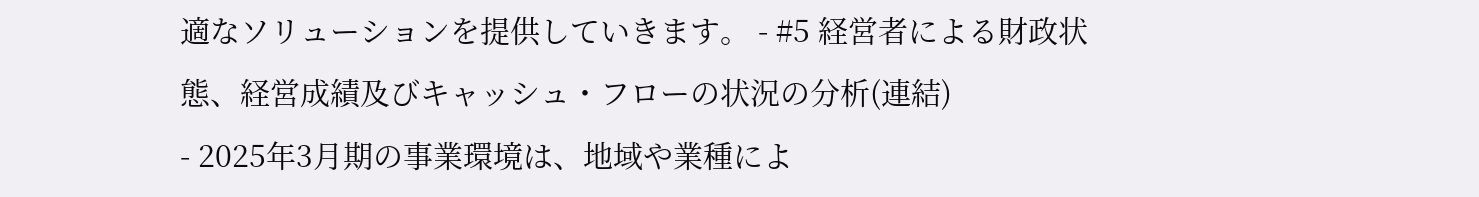適なソリューションを提供していきます。 - #5 経営者による財政状態、経営成績及びキャッシュ・フローの状況の分析(連結)
- 2025年3月期の事業環境は、地域や業種によ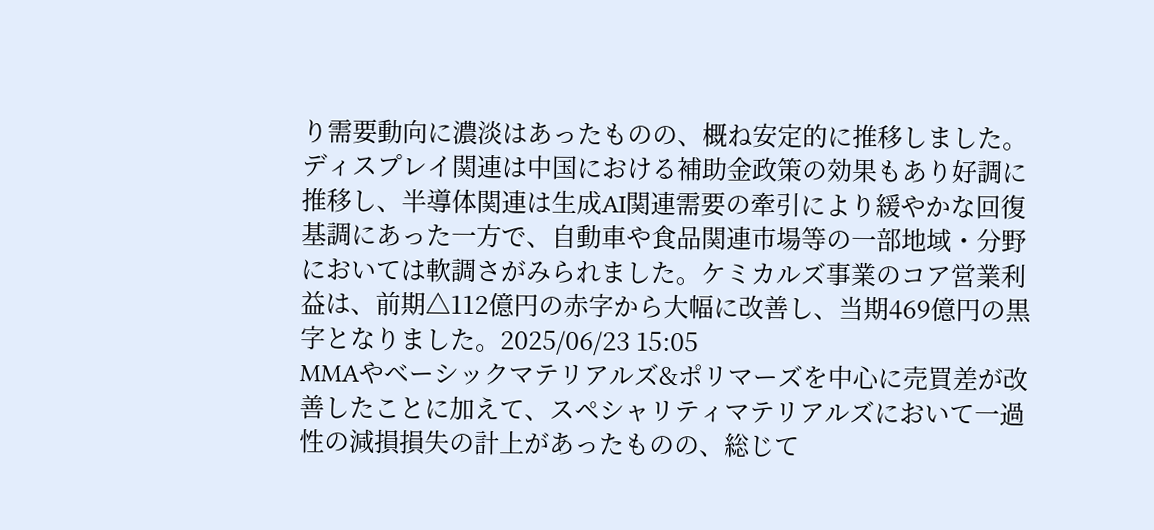り需要動向に濃淡はあったものの、概ね安定的に推移しました。ディスプレイ関連は中国における補助金政策の効果もあり好調に推移し、半導体関連は生成AI関連需要の牽引により緩やかな回復基調にあった一方で、自動車や食品関連市場等の一部地域・分野においては軟調さがみられました。ケミカルズ事業のコア営業利益は、前期△112億円の赤字から大幅に改善し、当期469億円の黒字となりました。2025/06/23 15:05
MMAやベーシックマテリアルズ&ポリマーズを中心に売買差が改善したことに加えて、スペシャリティマテリアルズにおいて一過性の減損損失の計上があったものの、総じて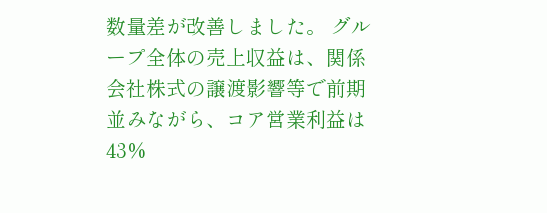数量差が改善しました。 グループ全体の売上収益は、関係会社株式の譲渡影響等で前期並みながら、コア営業利益は43%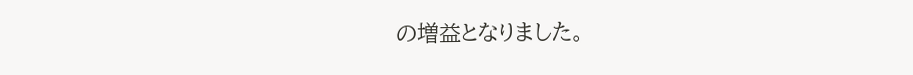の増益となりました。